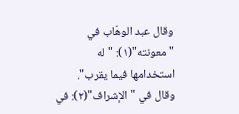وقال عبد الوهّاب في "معونته"(١): "له استخدامها فيما يقرب".
وقال في "الإشراف"(٢): في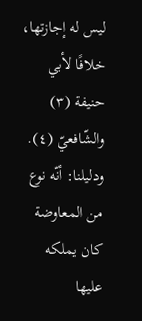ليس له إجازتها، خلافًا لأبي حنيفة (٣) والشّافعيّ (٤).
ودليلنا: أنّه نوع من المعاوضة كان يملكه عليها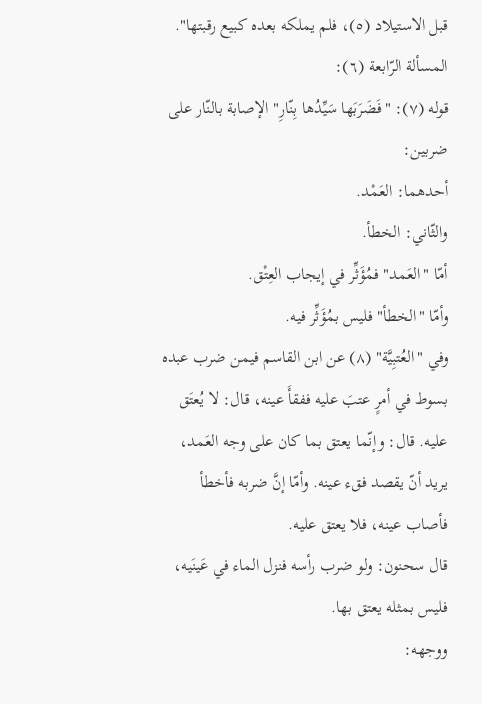قبل الاستيلاد (٥)، فلم يملكه بعده كبيع رقبتها".
المسألة الرّابعة (٦):
قوله (٧): "فَضَرَبَها سَيِّدُها بِنّارِ" الإصابة بالنّار على ضربين:
أحدهما: العَمْد.
والثّاني: الخطأ.
أمّا "العَمد" فمُؤَثِّر في إيجاب العِتْق.
وأمّا "الخطأ" فليس بمُؤَثِّر فيه.
وفي "العُتبِيَّة" (٨) عن ابن القاسم فيمن ضرب عبده بسوط في أمرٍ عتبَ عليه ففقأَ عينه، قال: لا يُعتَق عليه. قال: وإنّما يعتق بما كان على وجه العَمد، يريد أنّ يقصد فقء عينه. وأمّا إنَّ ضربه فأخطأ فأصاب عينه، فلا يعتق عليه.
قال سحنون: ولو ضرب رأسه فنزل الماء في عَينَيه، فليس بمثله يعتق بها.
ووجهه: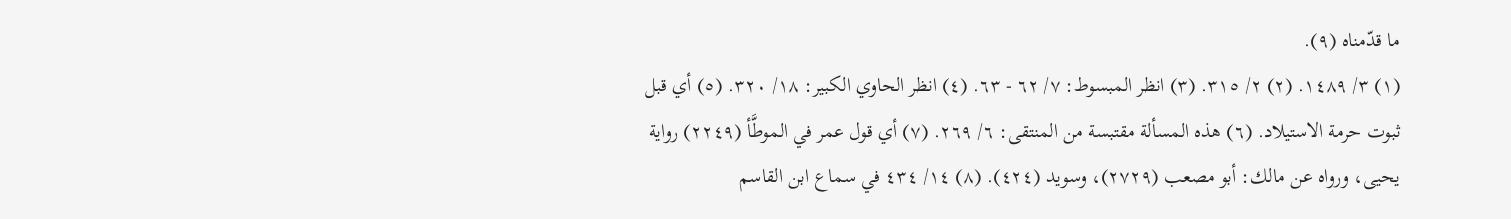ما قدّمناه (٩).
(١) ٣/ ١٤٨٩. (٢) ٢/ ٣١٥. (٣) انظر المبسوط: ٧/ ٦٢ - ٦٣. (٤) انظر الحاوي الكبير: ١٨/ ٣٢٠. (٥) أي قبل ثبوت حرمة الاستيلاد. (٦) هذه المسألة مقتبسة من المنتقى: ٦/ ٢٦٩. (٧) أي قول عمر في الموطَّأ (٢٢٤٩) رواية يحيى، ورواه عن مالك: أبو مصعب (٢٧٢٩)، وسويد (٤٢٤). (٨) ١٤/ ٤٣٤ في سماع ابن القاسم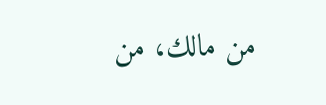من مالك، من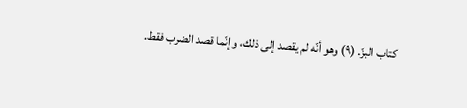كتاب البزّ. (٩) وهو أنّه لم يقصد إلى ذلك، وإنّما قصد الضرب فقط.